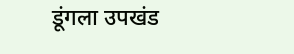डूंगला उपखंड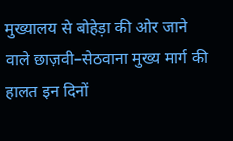मुख्यालय से बोहेड़ा की ओर जाने वाले छाज़वी–सेठवाना मुख्य मार्ग की हालत इन दिनों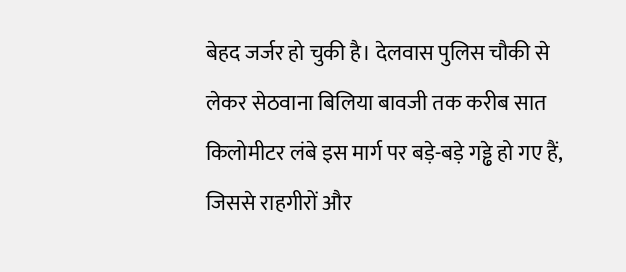बेहद जर्जर हो चुकी है। देलवास पुलिस चौकी से लेकर सेठवाना बिलिया बावजी तक करीब सात किलोमीटर लंबे इस मार्ग पर बड़े-बड़े गड्ढे हो गए हैं, जिससे राहगीरों और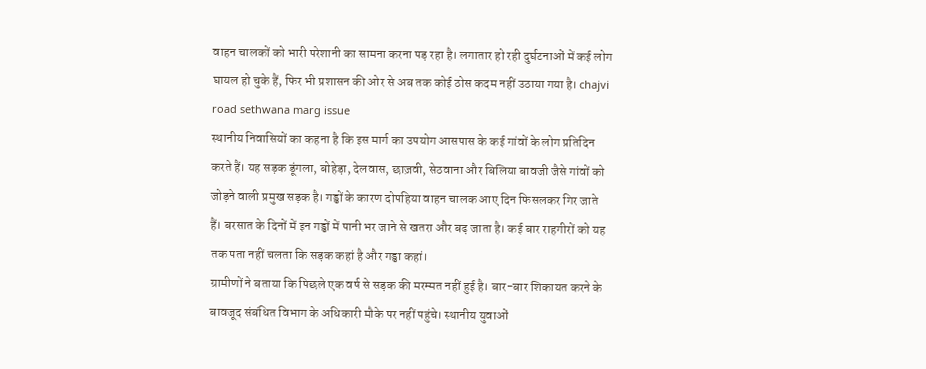वाहन चालकों को भारी परेशानी का सामना करना पड़ रहा है। लगातार हो रही दुर्घटनाओं में कई लोग घायल हो चुके हैं, फिर भी प्रशासन की ओर से अब तक कोई ठोस कदम नहीं उठाया गया है। chajvi road sethwana marg issue
स्थानीय निवासियों का कहना है कि इस मार्ग का उपयोग आसपास के कई गांवों के लोग प्रतिदिन करते हैं। यह सड़क डूंगला, बोहेड़ा, देलवास, छाज़वी, सेठवाना और बिलिया बावजी जैसे गांवों को जोड़ने वाली प्रमुख सड़क है। गड्ढों के कारण दोपहिया वाहन चालक आए दिन फिसलकर गिर जाते हैं। बरसात के दिनों में इन गड्ढों में पानी भर जाने से खतरा और बढ़ जाता है। कई बार राहगीरों को यह तक पता नहीं चलता कि सड़क कहां है और गड्ढा कहां।
ग्रामीणों ने बताया कि पिछले एक वर्ष से सड़क की मरम्मत नहीं हुई है। बार-बार शिकायत करने के बावजूद संबंधित विभाग के अधिकारी मौके पर नहीं पहुंचे। स्थानीय युवाओं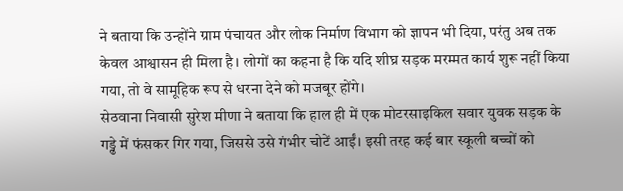ने बताया कि उन्होंने ग्राम पंचायत और लोक निर्माण विभाग को ज्ञापन भी दिया, परंतु अब तक केवल आश्वासन ही मिला है। लोगों का कहना है कि यदि शीघ्र सड़क मरम्मत कार्य शुरू नहीं किया गया, तो वे सामूहिक रूप से धरना देने को मजबूर होंगे।
सेठवाना निवासी सुरेश मीणा ने बताया कि हाल ही में एक मोटरसाइकिल सवार युवक सड़क के गड्ढे में फंसकर गिर गया, जिससे उसे गंभीर चोटें आईं। इसी तरह कई बार स्कूली बच्चों को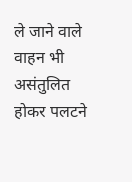ले जाने वाले वाहन भी असंतुलित होकर पलटने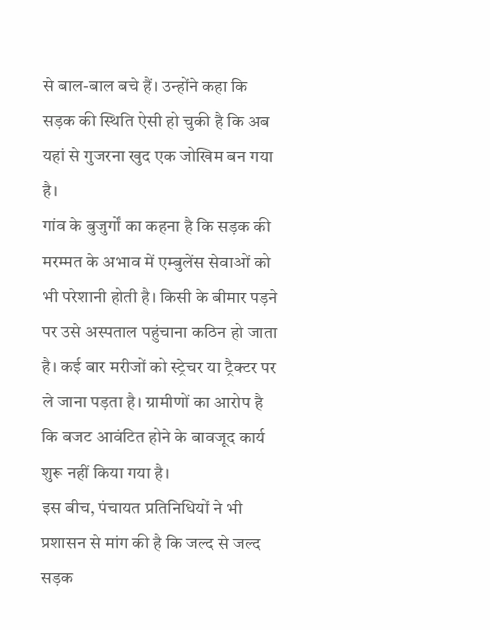से बाल-बाल बचे हैं। उन्होंने कहा कि सड़क की स्थिति ऐसी हो चुकी है कि अब यहां से गुजरना खुद एक जोखिम बन गया है।
गांव के बुजुर्गों का कहना है कि सड़क की मरम्मत के अभाव में एम्बुलेंस सेवाओं को भी परेशानी होती है। किसी के बीमार पड़ने पर उसे अस्पताल पहुंचाना कठिन हो जाता है। कई बार मरीजों को स्ट्रेचर या ट्रैक्टर पर ले जाना पड़ता है। ग्रामीणों का आरोप है कि बजट आवंटित होने के बावजूद कार्य शुरू नहीं किया गया है।
इस बीच, पंचायत प्रतिनिधियों ने भी प्रशासन से मांग की है कि जल्द से जल्द सड़क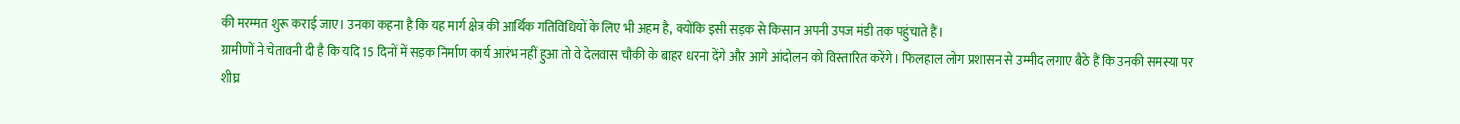की मरम्मत शुरू कराई जाए। उनका कहना है कि यह मार्ग क्षेत्र की आर्थिक गतिविधियों के लिए भी अहम है, क्योंकि इसी सड़क से किसान अपनी उपज मंडी तक पहुंचाते हैं।
ग्रामीणों ने चेतावनी दी है कि यदि 15 दिनों में सड़क निर्माण कार्य आरंभ नहीं हुआ तो वे देलवास चौकी के बाहर धरना देंगे और आगे आंदोलन को विस्तारित करेंगे। फिलहाल लोग प्रशासन से उम्मीद लगाए बैठे हैं कि उनकी समस्या पर शीघ्र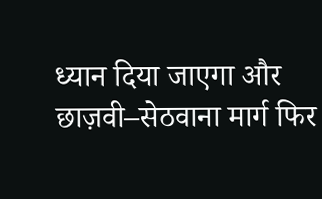ध्यान दिया जाएगा और छाज़वी–सेठवाना मार्ग फिर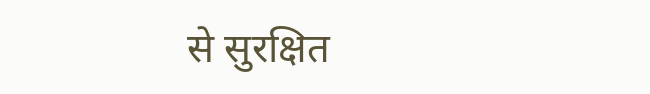से सुरक्षित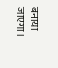बनाया जाएगा।